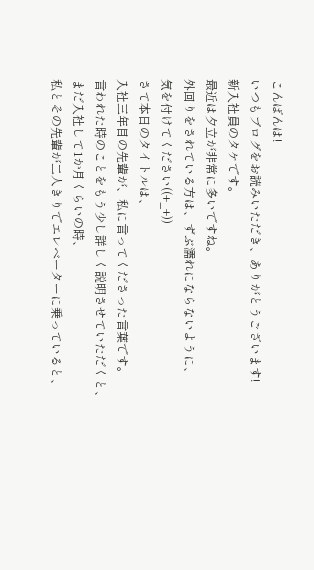こんばんは!
いつもブログをお読みいただき、ありがとうございます!
新入社員のタケです。
最近は夕立が非常に多いですね。
外回りをされている方は、ずぶ濡れにならないように、
気を付けてください((+_+))
さて本日のタイトルは、
入社三年目の先輩が、私に言ってくださった言葉です。
言われた時のことをもう少し詳しく説明させていただくと、
まだ入社して1か月くらいの時、
私とその先輩が二人きりでエレベーターに乗っていると、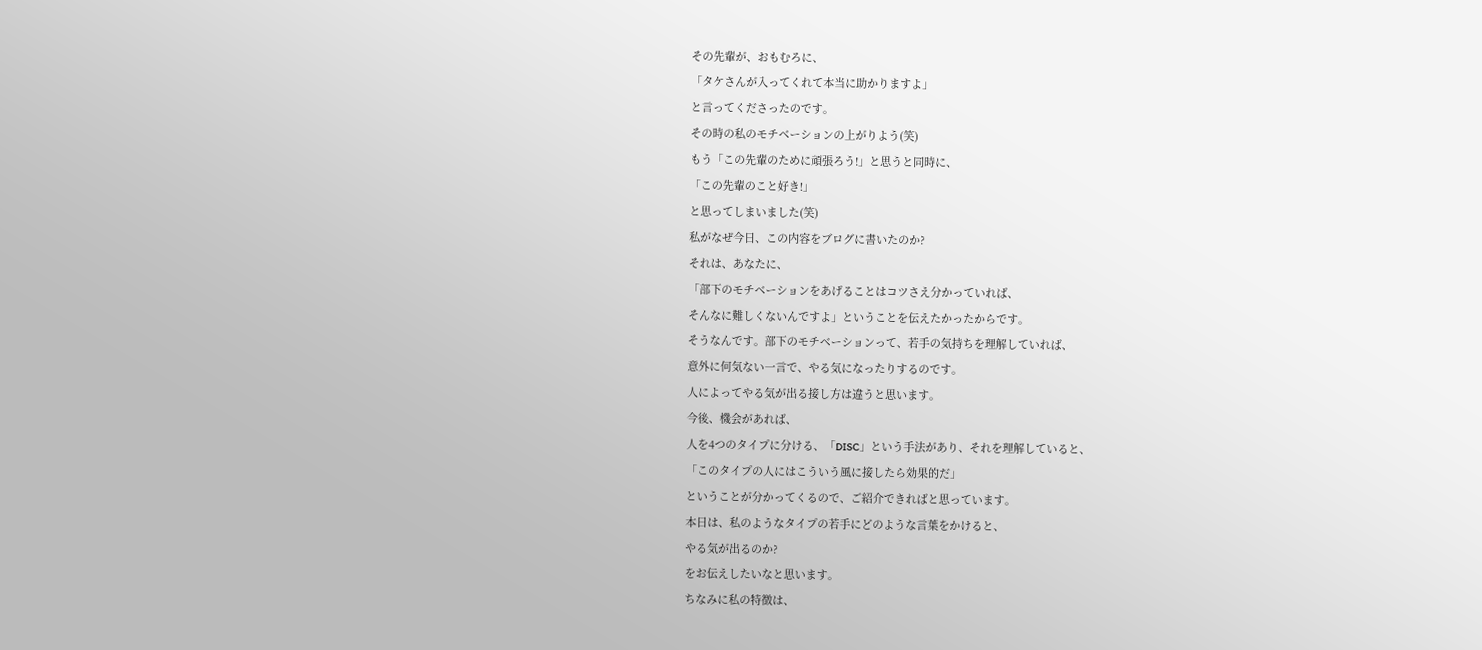その先輩が、おもむろに、
「タケさんが入ってくれて本当に助かりますよ」
と言ってくださったのです。
その時の私のモチベーションの上がりよう(笑)
もう「この先輩のために頑張ろう!」と思うと同時に、
「この先輩のこと好き!」
と思ってしまいました(笑)
私がなぜ今日、この内容をブログに書いたのか?
それは、あなたに、
「部下のモチベーションをあげることはコツさえ分かっていれば、
そんなに難しくないんですよ」ということを伝えたかったからです。
そうなんです。部下のモチベーションって、若手の気持ちを理解していれば、
意外に何気ない一言で、やる気になったりするのです。
人によってやる気が出る接し方は違うと思います。
今後、機会があれば、
人を4つのタイプに分ける、「DISC」という手法があり、それを理解していると、
「このタイプの人にはこういう風に接したら効果的だ」
ということが分かってくるので、ご紹介できればと思っています。
本日は、私のようなタイプの若手にどのような言葉をかけると、
やる気が出るのか?
をお伝えしたいなと思います。
ちなみに私の特徴は、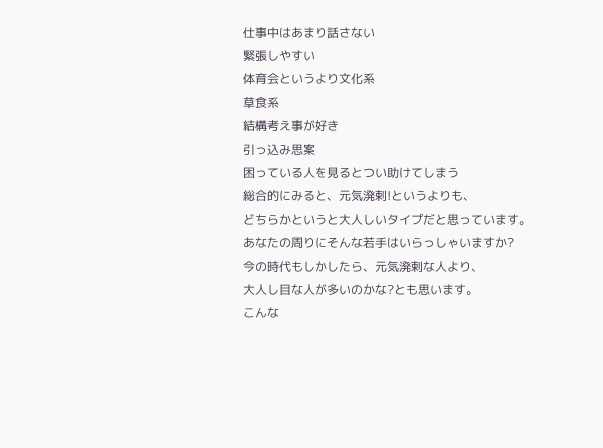仕事中はあまり話さない
緊張しやすい
体育会というより文化系
草食系
結構考え事が好き
引っ込み思案
困っている人を見るとつい助けてしまう
総合的にみると、元気溌剌!というよりも、
どちらかというと大人しいタイプだと思っています。
あなたの周りにそんな若手はいらっしゃいますか?
今の時代もしかしたら、元気溌剌な人より、
大人し目な人が多いのかな?とも思います。
こんな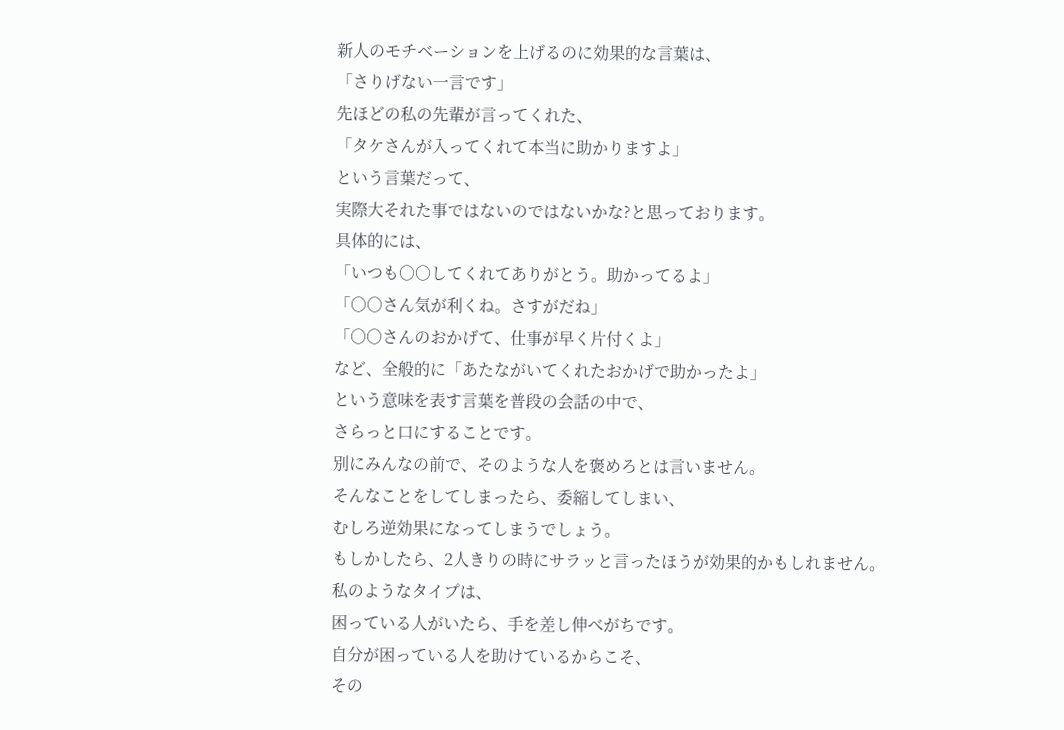新人のモチベーションを上げるのに効果的な言葉は、
「さりげない一言です」
先ほどの私の先輩が言ってくれた、
「タケさんが入ってくれて本当に助かりますよ」
という言葉だって、
実際大それた事ではないのではないかな?と思っております。
具体的には、
「いつも○○してくれてありがとう。助かってるよ」
「○○さん気が利くね。さすがだね」
「○○さんのおかげて、仕事が早く片付くよ」
など、全般的に「あたながいてくれたおかげで助かったよ」
という意味を表す言葉を普段の会話の中で、
さらっと口にすることです。
別にみんなの前で、そのような人を褒めろとは言いません。
そんなことをしてしまったら、委縮してしまい、
むしろ逆効果になってしまうでしょう。
もしかしたら、2人きりの時にサラッと言ったほうが効果的かもしれません。
私のようなタイプは、
困っている人がいたら、手を差し伸べがちです。
自分が困っている人を助けているからこそ、
その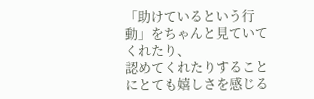「助けているという行動」をちゃんと見ていてくれたり、
認めてくれたりすることにとても嬉しさを感じる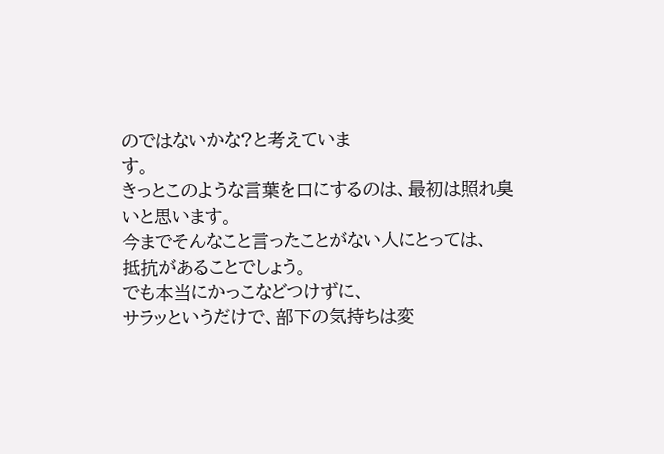のではないかな?と考えていま
す。
きっとこのような言葉を口にするのは、最初は照れ臭いと思います。
今までそんなこと言ったことがない人にとっては、
抵抗があることでしょう。
でも本当にかっこなどつけずに、
サラッというだけで、部下の気持ちは変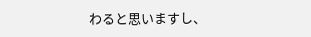わると思いますし、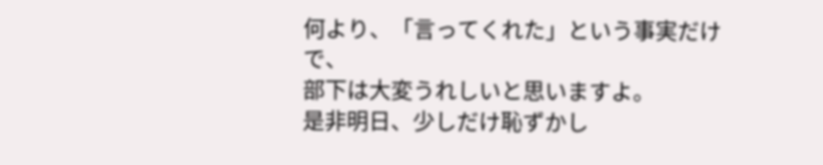何より、「言ってくれた」という事実だけで、
部下は大変うれしいと思いますよ。
是非明日、少しだけ恥ずかし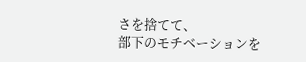さを捨てて、
部下のモチベーションを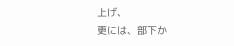上げ、
更には、部下か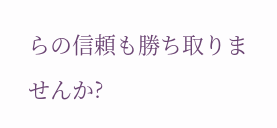らの信頼も勝ち取りませんか?